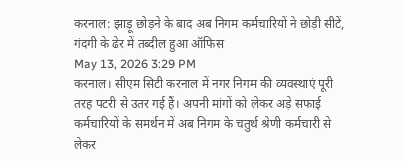करनाल: झाड़ू छोड़ने के बाद अब निगम कर्मचारियों ने छोड़ी सीटें, गंदगी के ढेर में तब्दील हुआ ऑफिस
May 13, 2026 3:29 PM
करनाल। सीएम सिटी करनाल में नगर निगम की व्यवस्थाएं पूरी तरह पटरी से उतर गई हैं। अपनी मांगों को लेकर अड़े सफाई कर्मचारियों के समर्थन में अब निगम के चतुर्थ श्रेणी कर्मचारी से लेकर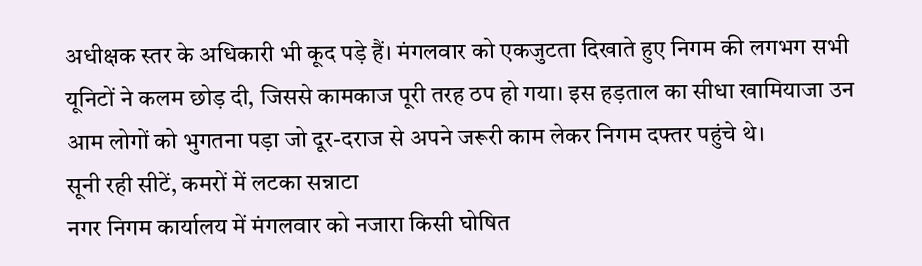अधीक्षक स्तर के अधिकारी भी कूद पड़े हैं। मंगलवार को एकजुटता दिखाते हुए निगम की लगभग सभी यूनिटों ने कलम छोड़ दी, जिससे कामकाज पूरी तरह ठप हो गया। इस हड़ताल का सीधा खामियाजा उन आम लोगों को भुगतना पड़ा जो दूर-दराज से अपने जरूरी काम लेकर निगम दफ्तर पहुंचे थे।
सूनी रही सीटें, कमरों में लटका सन्नाटा
नगर निगम कार्यालय में मंगलवार को नजारा किसी घोषित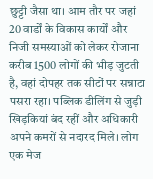छुट्टी जैसा था। आम तौर पर जहां 20 वार्डों के विकास कार्यों और निजी समस्याओं को लेकर रोजाना करीब 1500 लोगों की भीड़ जुटती है, वहां दोपहर तक सीटों पर सन्नाटा पसरा रहा। पब्लिक डीलिंग से जुड़ी खिड़कियां बंद रहीं और अधिकारी अपने कमरों से नदारद मिले। लोग एक मेज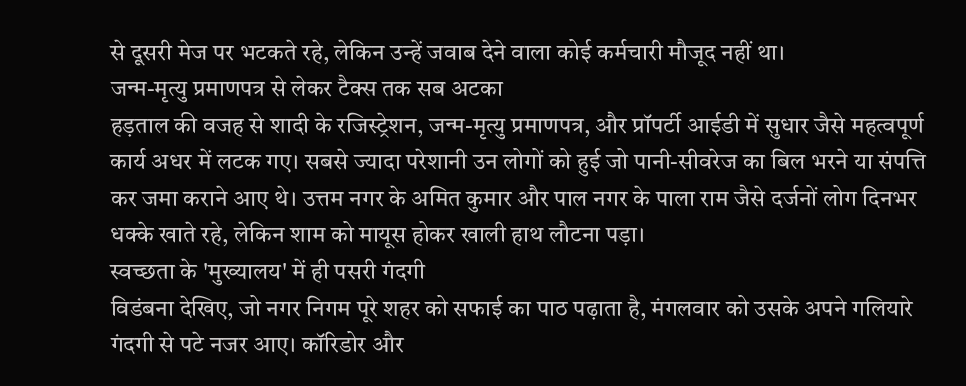से दूसरी मेज पर भटकते रहे, लेकिन उन्हें जवाब देने वाला कोई कर्मचारी मौजूद नहीं था।
जन्म-मृत्यु प्रमाणपत्र से लेकर टैक्स तक सब अटका
हड़ताल की वजह से शादी के रजिस्ट्रेशन, जन्म-मृत्यु प्रमाणपत्र, और प्रॉपर्टी आईडी में सुधार जैसे महत्वपूर्ण कार्य अधर में लटक गए। सबसे ज्यादा परेशानी उन लोगों को हुई जो पानी-सीवरेज का बिल भरने या संपत्ति कर जमा कराने आए थे। उत्तम नगर के अमित कुमार और पाल नगर के पाला राम जैसे दर्जनों लोग दिनभर धक्के खाते रहे, लेकिन शाम को मायूस होकर खाली हाथ लौटना पड़ा।
स्वच्छता के 'मुख्यालय' में ही पसरी गंदगी
विडंबना देखिए, जो नगर निगम पूरे शहर को सफाई का पाठ पढ़ाता है, मंगलवार को उसके अपने गलियारे गंदगी से पटे नजर आए। कॉरिडोर और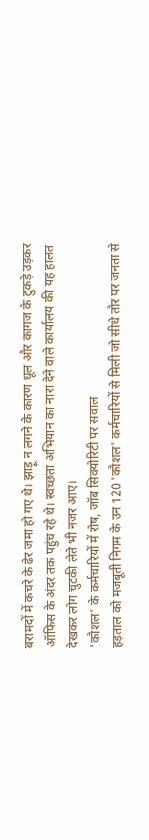बरामदों में कचरे के ढेर जमा हो गए थे। झाड़ू न लगने के कारण धूल और कागज के टुकड़े उड़कर ऑफिस के अंदर तक पहुंच रहे थे। स्वच्छता अभियान का नारा देने वाले कार्यालय की यह हालत देखकर लोग चुटकी लेते भी नजर आए।
'कौशल' के कर्मचारियों में रोष, जॉब सिक्योरिटी पर सवाल
हड़ताल को मजबूती निगम के उन 120 'कौशल' कर्मचारियों से मिली जो सीधे तौर पर जनता से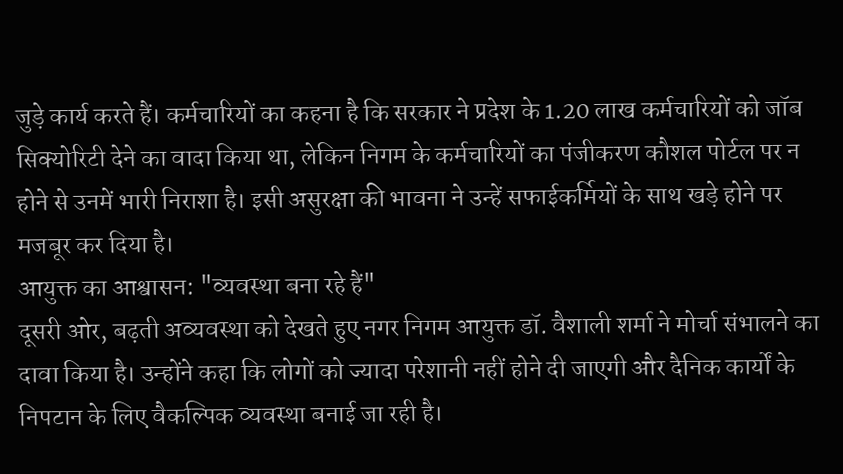जुड़े कार्य करते हैं। कर्मचारियों का कहना है कि सरकार ने प्रदेश के 1.20 लाख कर्मचारियों को जॉब सिक्योरिटी देने का वादा किया था, लेकिन निगम के कर्मचारियों का पंजीकरण कौशल पोर्टल पर न होने से उनमें भारी निराशा है। इसी असुरक्षा की भावना ने उन्हें सफाईकर्मियों के साथ खड़े होने पर मजबूर कर दिया है।
आयुक्त का आश्वासन: "व्यवस्था बना रहे हैं"
दूसरी ओर, बढ़ती अव्यवस्था को देखते हुए नगर निगम आयुक्त डॉ. वैशाली शर्मा ने मोर्चा संभालने का दावा किया है। उन्होंने कहा कि लोगों को ज्यादा परेशानी नहीं होने दी जाएगी और दैनिक कार्यों के निपटान के लिए वैकल्पिक व्यवस्था बनाई जा रही है।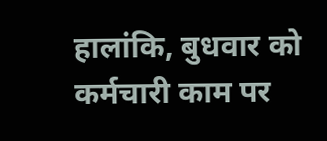हालांकि, बुधवार को कर्मचारी काम पर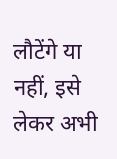लौटेंगे या नहीं, इसे लेकर अभी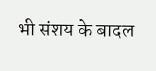भी संशय के बादल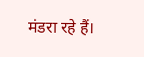मंडरा रहे हैं।